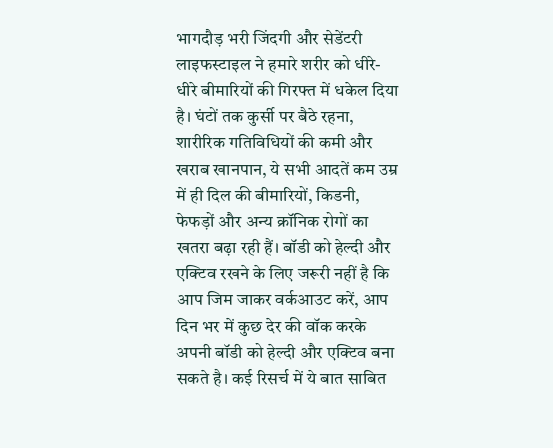भागदौड़ भरी जिंदगी और सेडेंटरी लाइफस्टाइल ने हमारे शरीर को धीरे-धीरे बीमारियों की गिरफ्त में धकेल दिया है। घंटों तक कुर्सी पर बैठे रहना, शारीरिक गतिविधियों की कमी और खराब खानपान, ये सभी आदतें कम उम्र में ही दिल की बीमारियों, किडनी, फेफड़ों और अन्य क्रॉनिक रोगों का खतरा बढ़ा रही हैं। बॉडी को हेल्दी और एक्टिव रखने के लिए जरूरी नहीं है कि आप जिम जाकर वर्कआउट करें, आप दिन भर में कुछ देर की वॉक करके अपनी बॉडी को हेल्दी और एक्टिव बना सकते है। कई रिसर्च में ये बात साबित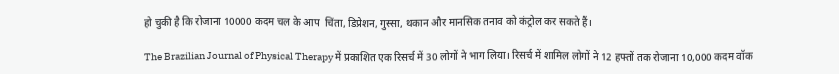हो चुकी है कि रोजाना 10000 कदम चल के आप  चिंता, डिप्रेशन, गुस्सा, थकान और मानसिक तनाव को कंट्रोल कर सकते हैं।

The Brazilian Journal of Physical Therapy में प्रकाशित एक रिसर्च में 30 लोगों ने भाग लिया। रिसर्च में शामिल लोगों ने 12 हफ्तों तक रोजाना 10,000 कदम वॉक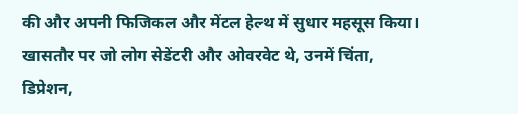की और अपनी फिजिकल और मेंटल हेल्थ में सुधार महसूस किया। खासतौर पर जो लोग सेडेंटरी और ओवरवेट थे, उनमें चिंता, डिप्रेशन,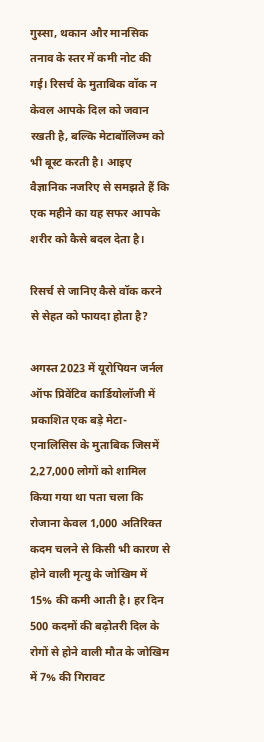गुस्सा, थकान और मानसिक तनाव के स्तर में कमी नोट की गई। रिसर्च के मुताबिक वॉक न केवल आपके दिल को जवान रखती है, बल्कि मेटाबॉलिज्म को भी बूस्ट करती है। आइए वैज्ञानिक नजरिए से समझते हैं कि एक महीने का यह सफर आपके शरीर को कैसे बदल देता है।

रिसर्च से जानिए कैसे वॉक करने से सेहत को फायदा होता है?

अगस्त 2023 में यूरोपियन जर्नल ऑफ प्रिवेंटिव कार्डियोलॉजी में प्रकाशित एक बड़े मेटा-एनालिसिस के मुताबिक जिसमें  2,27,000 लोगों को शामिल किया गया था पता चला कि रोजाना केवल 1,000 अतिरिक्त कदम चलने से किसी भी कारण से होने वाली मृत्यु के जोखिम में 15% की कमी आती है। हर दिन 500 कदमों की बढ़ोतरी दिल के रोगों से होने वाली मौत के जोखिम में 7% की गिरावट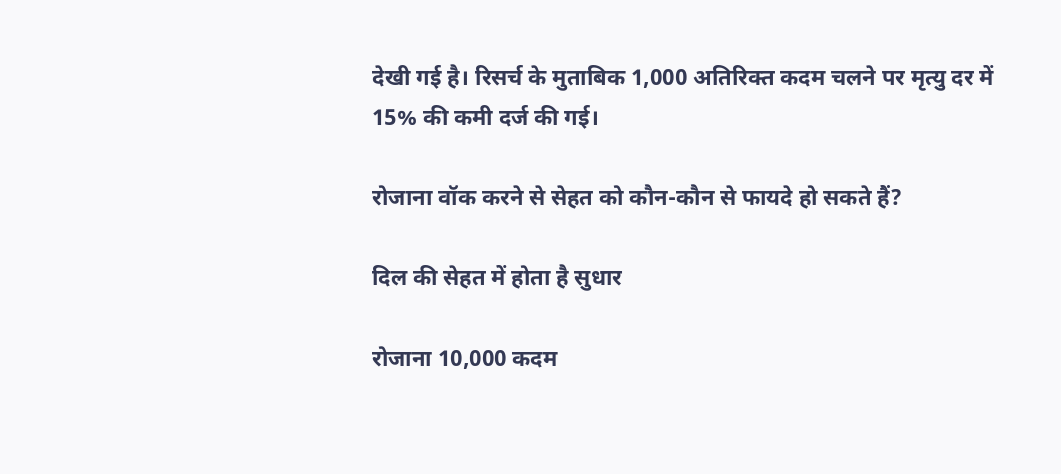देखी गई है। रिसर्च के मुताबिक 1,000 अतिरिक्त कदम चलने पर मृत्यु दर में 15% की कमी दर्ज की गई।

रोजाना वॉक करने से सेहत को कौन-कौन से फायदे हो सकते हैं?

दिल की सेहत में होता है सुधार

रोजाना 10,000 कदम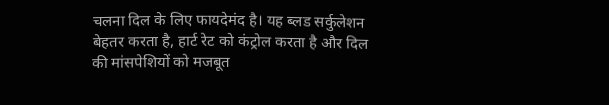चलना दिल के लिए फायदेमंद है। यह ब्लड सर्कुलेशन बेहतर करता है, हार्ट रेट को कंट्रोल करता है और दिल की मांसपेशियों को मजबूत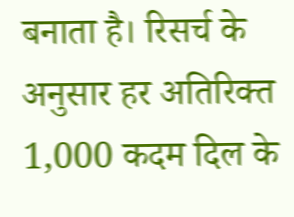बनाता है। रिसर्च के अनुसार हर अतिरिक्त 1,000 कदम दिल के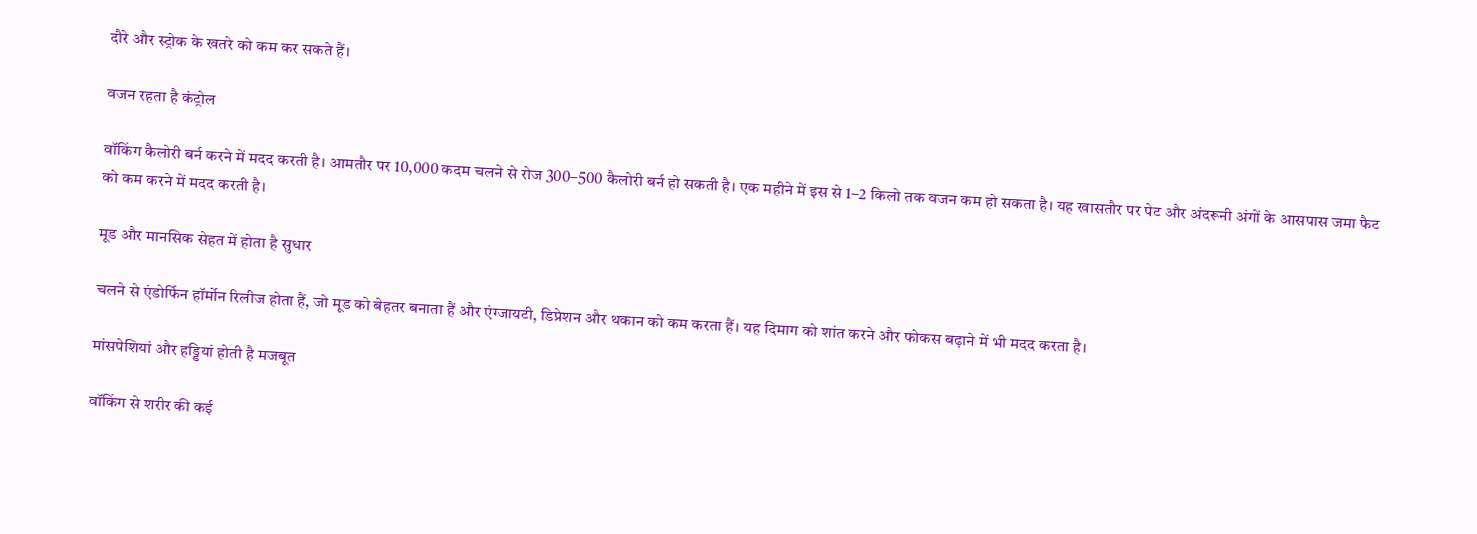दौरे और स्ट्रोक के खतरे को कम कर सकते हैं।

वजन रहता है कंट्रोल

वॉकिंग कैलोरी बर्न करने में मदद करती है। आमतौर पर 10,000 कदम चलने से रोज 300–500 कैलोरी बर्न हो सकती है। एक महीने में इस से 1–2 किलो तक वजन कम हो सकता है। यह खासतौर पर पेट और अंदरूनी अंगों के आसपास जमा फैट को कम करने में मदद करती है।

मूड और मानसिक सेहत में होता है सुधार

चलने से एंडोर्फिन हॉर्मोन रिलीज होता हैं, जो मूड को बेहतर बनाता हैं और एंग्जायटी, डिप्रेशन और थकान को कम करता हैं। यह दिमाग को शांत करने और फोकस बढ़ाने में भी मदद करता है।

मांसपेशियां और हड्डियां होती है मजबूत

वॉकिंग से शरीर की कई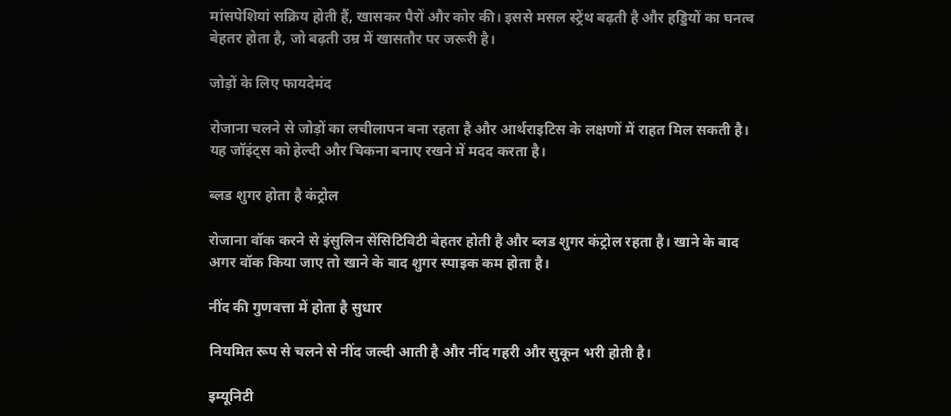मांसपेशियां सक्रिय होती हैं, खासकर पैरों और कोर की। इससे मसल स्ट्रेंथ बढ़ती है और हड्डियों का घनत्व बेहतर होता है, जो बढ़ती उम्र में खासतौर पर जरूरी है।

जोड़ों के लिए फायदेमंद

रोजाना चलने से जोड़ों का लचीलापन बना रहता है और आर्थराइटिस के लक्षणों में राहत मिल सकती है। यह जॉइंट्स को हेल्दी और चिकना बनाए रखने में मदद करता है।

ब्लड शुगर होता है कंट्रोल

रोजाना वॉक करने से इंसुलिन सेंसिटिविटी बेहतर होती है और ब्लड शुगर कंट्रोल रहता है। खाने के बाद अगर वॉक किया जाए तो खाने के बाद शुगर स्पाइक कम होता है।

नींद की गुणवत्ता में होता है सुधार

नियमित रूप से चलने से नींद जल्दी आती है और नींद गहरी और सुकून भरी होती है।

इम्यूनिटी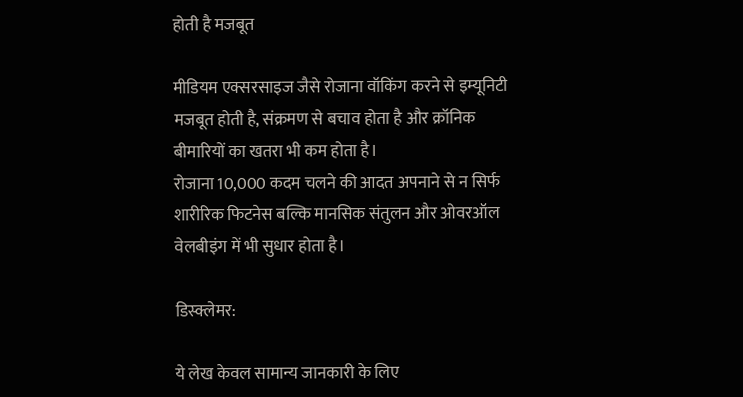होती है मजबूत

मीडियम एक्सरसाइज जैसे रोजाना वॉकिंग करने से इम्यूनिटी मजबूत होती है, संक्रमण से बचाव होता है और क्रॉनिक बीमारियों का खतरा भी कम होता है।
रोजाना 10,000 कदम चलने की आदत अपनाने से न सिर्फ शारीरिक फिटनेस बल्कि मानसिक संतुलन और ओवरऑल वेलबीइंग में भी सुधार होता है।

डिस्क्लेमर:

ये लेख केवल सामान्य जानकारी के लिए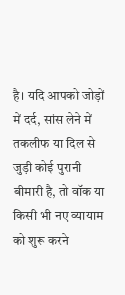है। यदि आपको जोड़ों में दर्द, सांस लेने में तकलीफ या दिल से जुड़ी कोई पुरानी बीमारी है, तो वॉक या किसी भी नए व्यायाम को शुरू करने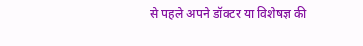से पहले अपने डॉक्टर या विशेषज्ञ की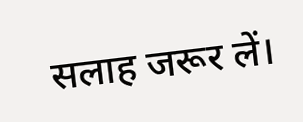सलाह जरूर लें।